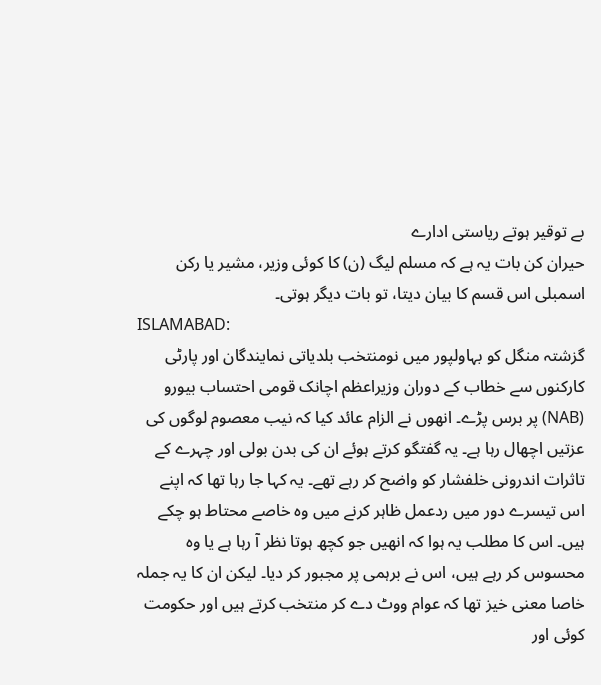بے توقیر ہوتے ریاستی ادارے
حیران کن بات یہ ہے کہ مسلم لیگ (ن) کا کوئی وزیر، مشیر یا رکن اسمبلی اس قسم کا بیان دیتا، تو بات دیگر ہوتی۔
ISLAMABAD:
گزشتہ منگل کو بہاولپور میں نومنتخب بلدیاتی نمایندگان اور پارٹی کارکنوں سے خطاب کے دوران وزیراعظم اچانک قومی احتساب بیورو (NAB) پر برس پڑے۔ انھوں نے الزام عائد کیا کہ نیب معصوم لوگوں کی عزتیں اچھال رہا ہے۔ یہ گفتگو کرتے ہوئے ان کی بدن بولی اور چہرے کے تاثرات اندرونی خلفشار کو واضح کر رہے تھے۔ یہ کہا جا رہا تھا کہ اپنے اس تیسرے دور میں ردعمل ظاہر کرنے میں وہ خاصے محتاط ہو چکے ہیں۔ اس کا مطلب یہ ہوا کہ انھیں جو کچھ ہوتا نظر آ رہا ہے یا وہ محسوس کر رہے ہیں، اس نے برہمی پر مجبور کر دیا۔ لیکن ان کا یہ جملہ خاصا معنی خیز تھا کہ عوام ووٹ دے کر منتخب کرتے ہیں اور حکومت کوئی اور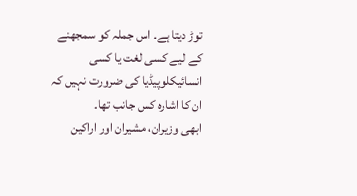توڑ دیتا ہے۔ اس جملہ کو سمجھنے کے لیے کسی لغت یا کسی انسائیکلوپیڈیا کی ضرورت نہیں کہ ان کا اشارہ کس جانب تھا۔
ابھی وزیران، مشیران اور اراکین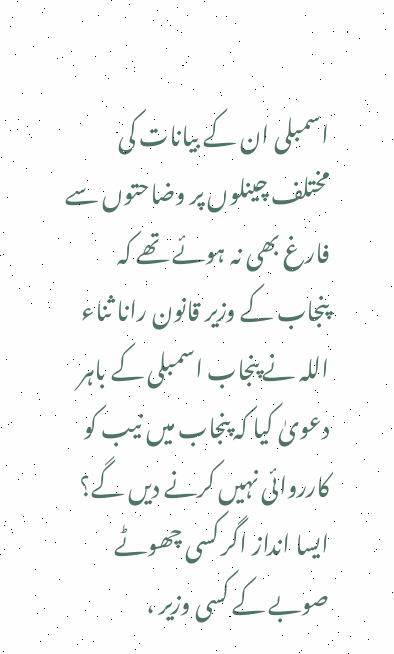اسمبلی ان کے بیانات کی مختلف چینلوں پر وضاحتوں سے فارغ بھی نہ ہوئے تھے کہ پنجاب کے وزیر قانون رانا ثناء اللہ نے پنجاب اسمبلی کے باہر دعویٰ کیا کہ پنجاب میں نیب کو کارروائی نہیں کرنے دیں گے؟ ایسا انداز اگر کسی چھوٹے صوبے کے کسی وزیر ،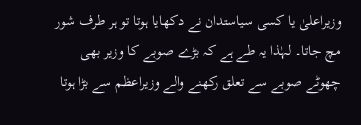وزیراعلیٰ یا کسی سیاستدان نے دکھایا ہوتا تو ہر طرف شور مچ جاتا۔ لہٰذا یہ طے ہے کہ بڑے صوبے کا وزیر بھی چھوٹے صوبے سے تعلق رکھنے والے وزیراعظم سے بڑا ہوتا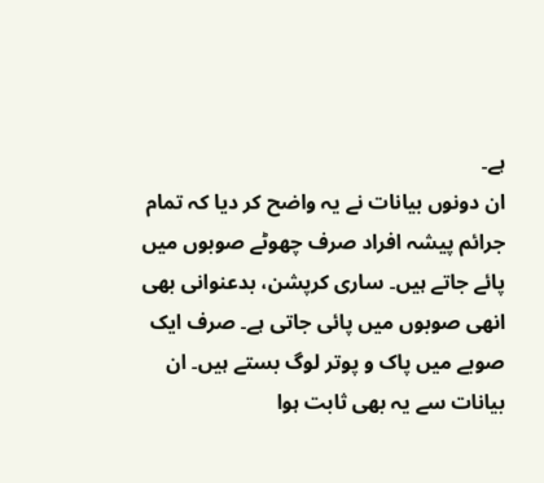ہے۔
ان دونوں بیانات نے یہ واضح کر دیا کہ تمام جرائم پیشہ افراد صرف چھوٹے صوبوں میں پائے جاتے ہیں۔ ساری کرپشن، بدعنوانی بھی انھی صوبوں میں پائی جاتی ہے۔ صرف ایک صوبے میں پاک و پوتر لوگ بستے ہیں۔ ان بیانات سے یہ بھی ثابت ہوا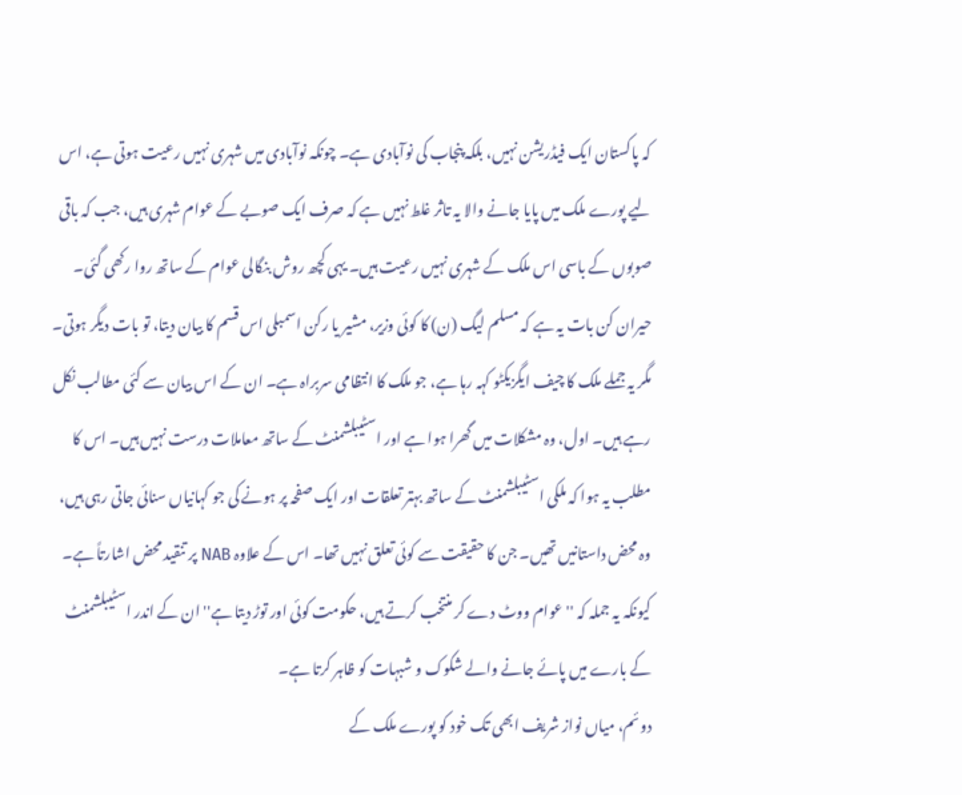کہ پاکستان ایک فیڈریشن نہیں، بلکہ پنجاب کی نوآبادی ہے۔ چونکہ نوآبادی میں شہری نہیں رعیت ہوتی ہے، اس لیے پورے ملک میں پایا جانے والا یہ تاثر غلط نہیں ہے کہ صرف ایک صوبے کے عوام شہری ہیں، جب کہ باقی صوبوں کے باسی اس ملک کے شہری نہیں رعیت ہیں۔ یہی کچھ روش بنگالی عوام کے ساتھ روا رکھی گئی۔
حیران کن بات یہ ہے کہ مسلم لیگ (ن) کا کوئی وزیر، مشیر یا رکن اسمبلی اس قسم کا بیان دیتا، تو بات دیگر ہوتی۔ مگر یہ جملے ملک کا چیف ایگزیکٹو کہہ رہا ہے، جو ملک کا انتظامی سربراہ ہے۔ ان کے اس بیان سے کئی مطالب نکل رہے ہیں۔ اول، وہ مشکلات میں گھرا ہوا ہے اور اسٹیبلشمنٹ کے ساتھ معاملات درست نہیں ہیں۔ اس کا مطلب یہ ہوا کہ ملکی اسٹیبلشمنٹ کے ساتھ بہتر تعلقات اور ایک صفحہ پر ہونے کی جو کہانیاں سنائی جاتی رہی ہیں، وہ محض داستانیں تھیں۔ جن کا حقیقت سے کوئی تعلق نہیں تھا۔ اس کے علاوہ NAB پر تنقید محض اشارتاً ہے۔ کیونکہ یہ جملہ کہ ''عوام ووٹ دے کر منتخب کرتے ہیں، حکومت کوئی اور توڑ دیتا ہے'' ان کے اندر اسٹیبلشمنٹ کے بارے میں پائے جانے والے شکوک و شبہات کو ظاہر کرتا ہے۔
دوئم، میاں نواز شریف ابھی تک خود کو پورے ملک کے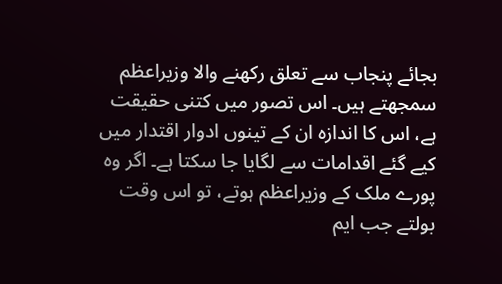بجائے پنجاب سے تعلق رکھنے والا وزیراعظم سمجھتے ہیں۔ اس تصور میں کتنی حقیقت ہے، اس کا اندازہ ان کے تینوں ادوار اقتدار میں کیے گئے اقدامات سے لگایا جا سکتا ہے۔ اگر وہ پورے ملک کے وزیراعظم ہوتے، تو اس وقت بولتے جب ایم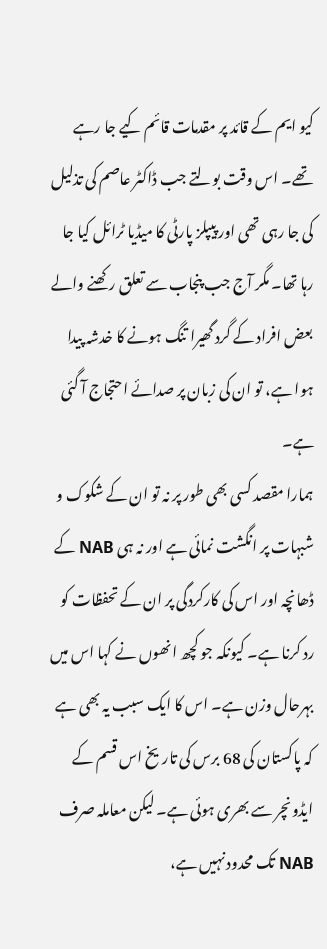کیو ایم کے قائد پر مقدمات قائم کیے جا رہے تھے۔ اس وقت بولتے جب ڈاکٹر عاصم کی تذلیل کی جا رہی تھی اور پیپلز پارٹی کا میڈیا ٹرائل کیا جا رہا تھا۔ مگر آج جب پنجاب سے تعلق رکھنے والے بعض افراد کے گرد گھیرا تنگ ہونے کا خدشہ پیدا ہوا ہے، تو ان کی زبان پر صدائے احتجاج آ گئی ہے۔
ہمارا مقصد کسی بھی طور پر نہ تو ان کے شکوک و شبہات پر انگشت نمائی ہے اور نہ ہی NAB کے ڈھانچہ اور اس کی کارکردگی پر ان کے تحفظات کو رد کرنا ہے۔ کیونکہ جو کچھ انھوں نے کہا اس میں بہرحال وزن ہے۔ اس کا ایک سبب یہ بھی ہے کہ پاکستان کی 68 برس کی تاریخ اس قسم کے ایڈونچر سے بھری ہوئی ہے۔ لیکن معاملہ صرف NAB تک محدود نہیں ہے،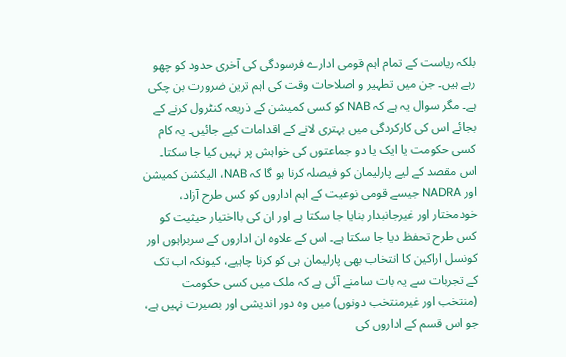بلکہ ریاست کے تمام اہم قومی ادارے فرسودگی کی آخری حدود کو چھو رہے ہیں۔ جن میں تطہیر و اصلاحات وقت کی اہم ترین ضرورت بن چکی ہے۔ مگر سوال یہ ہے کہ NAB کو کسی کمیشن کے ذریعہ کنٹرول کرنے کے بجائے اس کی کارکردگی میں بہتری لانے کے اقدامات کیے جائیں۔ یہ کام کسی حکومت یا ایک یا دو جماعتوں کی خواہش پر نہیں کیا جا سکتا۔
اس مقصد کے لیے پارلیمان کو فیصلہ کرنا ہو گا کہ NAB، الیکشن کمیشن اور NADRA جیسے قومی نوعیت کے اہم اداروں کو کس طرح آزاد، خودمختار اور غیرجانبدار بنایا جا سکتا ہے اور ان کی بااختیار حیثیت کو کس طرح تحفظ دیا جا سکتا ہے۔ اس کے علاوہ ان اداروں کے سربراہوں اور کونسل اراکین کا انتخاب بھی پارلیمان ہی کو کرنا چاہیے، کیونکہ اب تک کے تجربات سے یہ بات سامنے آئی ہے کہ ملک میں کسی حکومت (منتخب اور غیرمنتخب دونوں) میں وہ دور اندیشی اور بصیرت نہیں ہے، جو اس قسم کے اداروں کی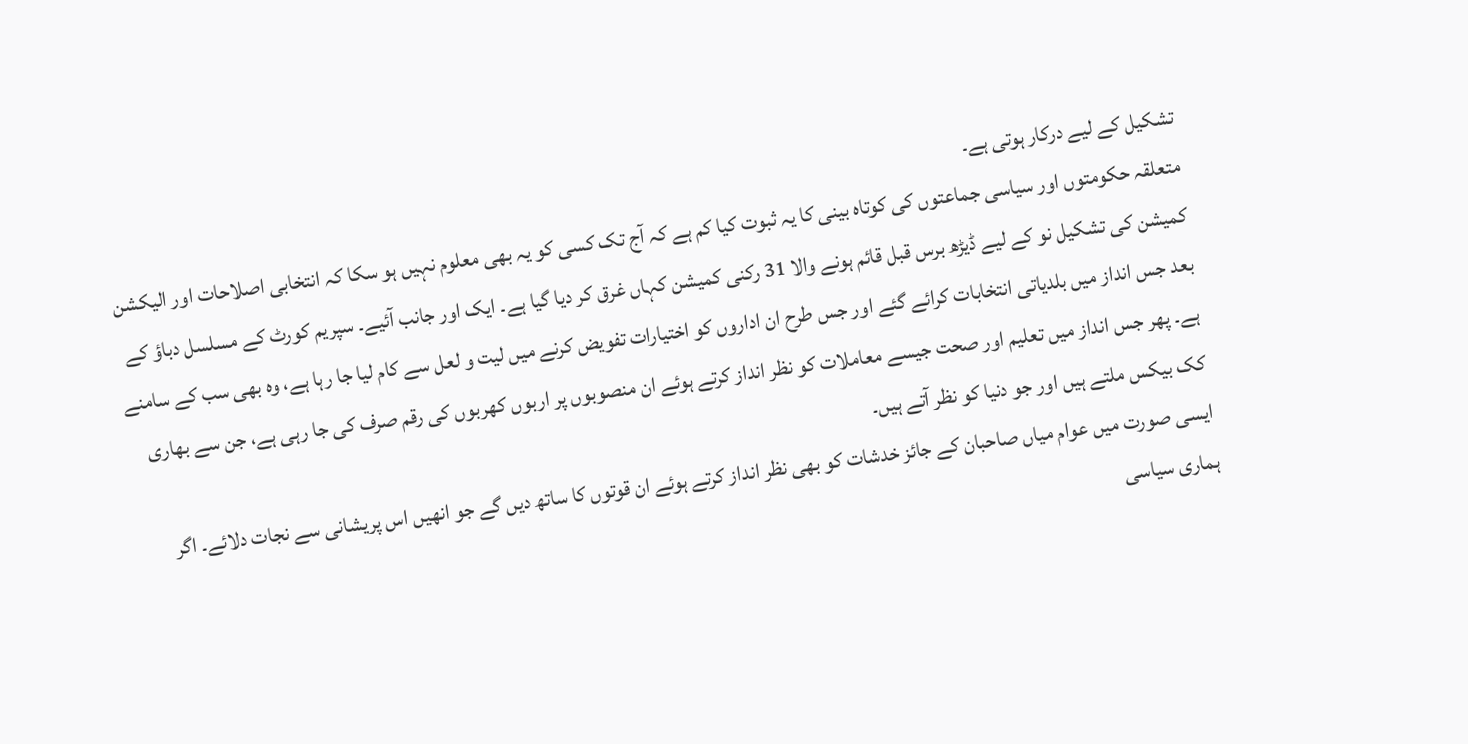تشکیل کے لیے درکار ہوتی ہے۔
متعلقہ حکومتوں اور سیاسی جماعتوں کی کوتاہ بینی کا یہ ثبوت کیا کم ہے کہ آج تک کسی کو یہ بھی معلوم نہیں ہو سکا کہ انتخابی اصلاحات اور الیکشن کمیشن کی تشکیل نو کے لیے ڈیڑھ برس قبل قائم ہونے والا 31 رکنی کمیشن کہاں غرق کر دیا گیا ہے۔ ایک اور جانب آئیے۔ سپریم کورٹ کے مسلسل دباؤ کے بعد جس انداز میں بلدیاتی انتخابات کرائے گئے اور جس طرح ان اداروں کو اختیارات تفویض کرنے میں لیت و لعل سے کام لیا جا رہا ہے، وہ بھی سب کے سامنے ہے۔ پھر جس انداز میں تعلیم اور صحت جیسے معاملات کو نظر انداز کرتے ہوئے ان منصوبوں پر اربوں کھربوں کی رقم صرف کی جا رہی ہے، جن سے بھاری کک بیکس ملتے ہیں اور جو دنیا کو نظر آتے ہیں۔
ایسی صورت میں عوام میاں صاحبان کے جائز خدشات کو بھی نظر انداز کرتے ہوئے ان قوتوں کا ساتھ دیں گے جو انھیں اس پریشانی سے نجات دلائے۔ اگر ہماری سیاسی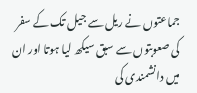جماعتوں نے ریل سے جیل تک کے سفر کی صعوبتوں سے سبق سیکھ لیا ہوتا اور ان میں دانشمندی کی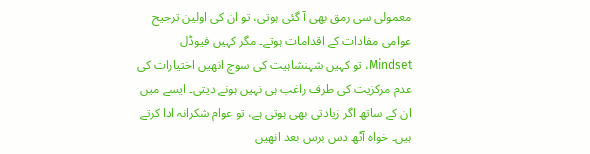معمولی سی رمق بھی آ گئی ہوتی، تو ان کی اولین ترجیح عوامی مفادات کے اقدامات ہوتے۔ مگر کہیں فیوڈل Mindset، تو کہیں شہنشاہیت کی سوچ انھیں اختیارات کی عدم مرکزیت کی طرف راغب ہی نہیں ہونے دیتی۔ ایسے میں ان کے ساتھ اگر زیادتی بھی ہوتی ہے، تو عوام شکرانہ ادا کرتے ہیں۔ خواہ آٹھ دس برس بعد انھیں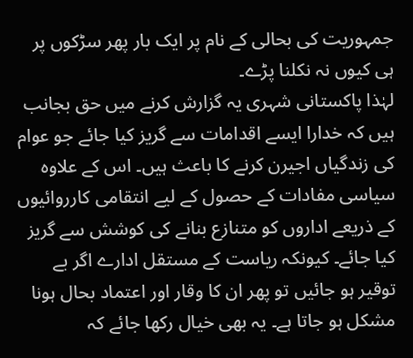جمہوریت کی بحالی کے نام پر ایک بار پھر سڑکوں پر ہی کیوں نہ نکلنا پڑے۔
لہٰذا پاکستانی شہری یہ گزارش کرنے میں حق بجانب ہیں کہ خدارا ایسے اقدامات سے گریز کیا جائے جو عوام کی زندگیاں اجیرن کرنے کا باعث ہیں۔ اس کے علاوہ سیاسی مفادات کے حصول کے لیے انتقامی کارروائیوں کے ذریعے اداروں کو متنازع بنانے کی کوشش سے گریز کیا جائے۔ کیونکہ ریاست کے مستقل ادارے اگر بے توقیر ہو جائیں تو پھر ان کا وقار اور اعتماد بحال ہونا مشکل ہو جاتا ہے۔ یہ بھی خیال رکھا جائے کہ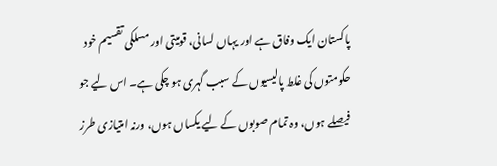پاکستان ایک وفاق ہے اور یہاں لسانی، قومیتی اور مسلکی تقسیم خود حکومتوں کی غلط پالیسیوں کے سبب گہری ہو چکی ہے۔ اس لیے جو فیصلے ہوں، وہ تمام صوبوں کے لیے یکساں ہوں، ورنہ امتیازی طرز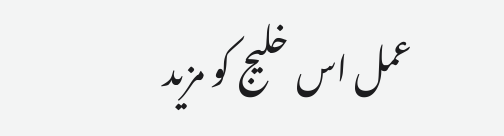عمل اس خلیج کو مزید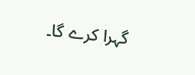گہرا کرے گا۔